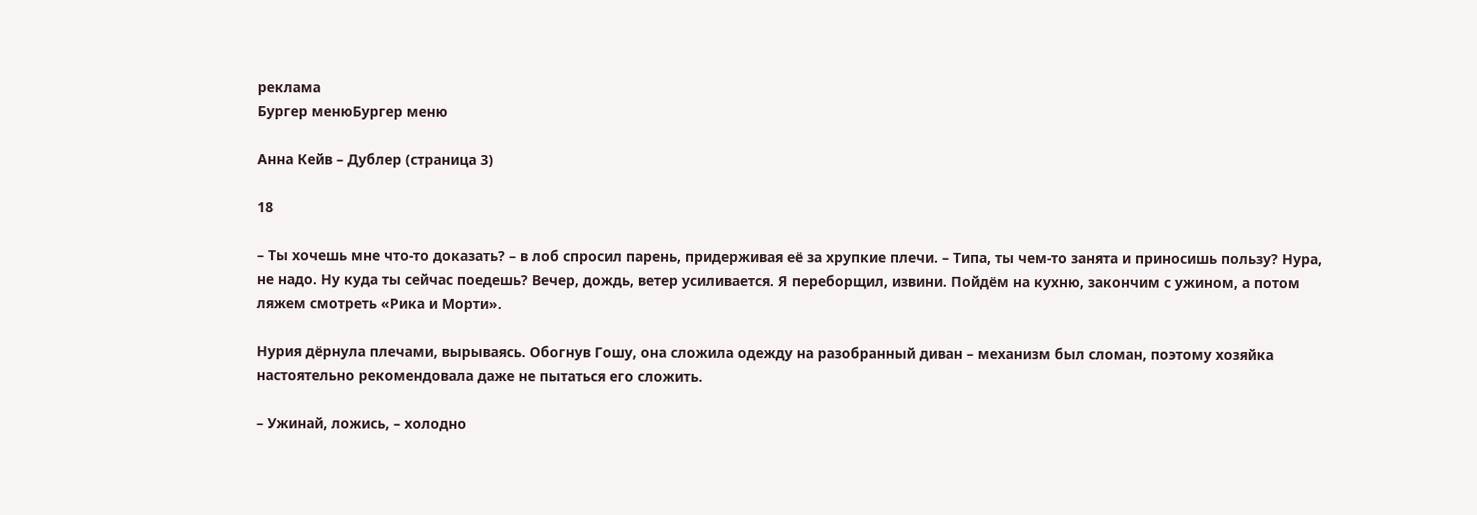реклама
Бургер менюБургер меню

Анна Кейв – Дублер (страница 3)

18

– Ты хочешь мне что-то доказать? – в лоб спросил парень, придерживая её за хрупкие плечи. – Типа, ты чем-то занята и приносишь пользу? Нура, не надо. Ну куда ты сейчас поедешь? Вечер, дождь, ветер усиливается. Я переборщил, извини. Пойдём на кухню, закончим с ужином, а потом ляжем смотреть «Рика и Морти».

Нурия дёрнула плечами, вырываясь. Обогнув Гошу, она сложила одежду на разобранный диван – механизм был сломан, поэтому хозяйка настоятельно рекомендовала даже не пытаться его сложить.

– Ужинай, ложись, – холодно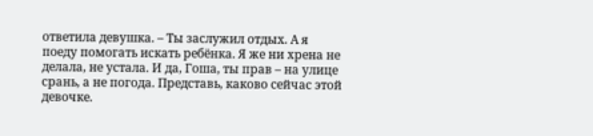ответила девушка. – Ты заслужил отдых. А я поеду помогать искать ребёнка. Я же ни хрена не делала, не устала. И да, Гоша, ты прав – на улице срань, а не погода. Представь, каково сейчас этой девочке.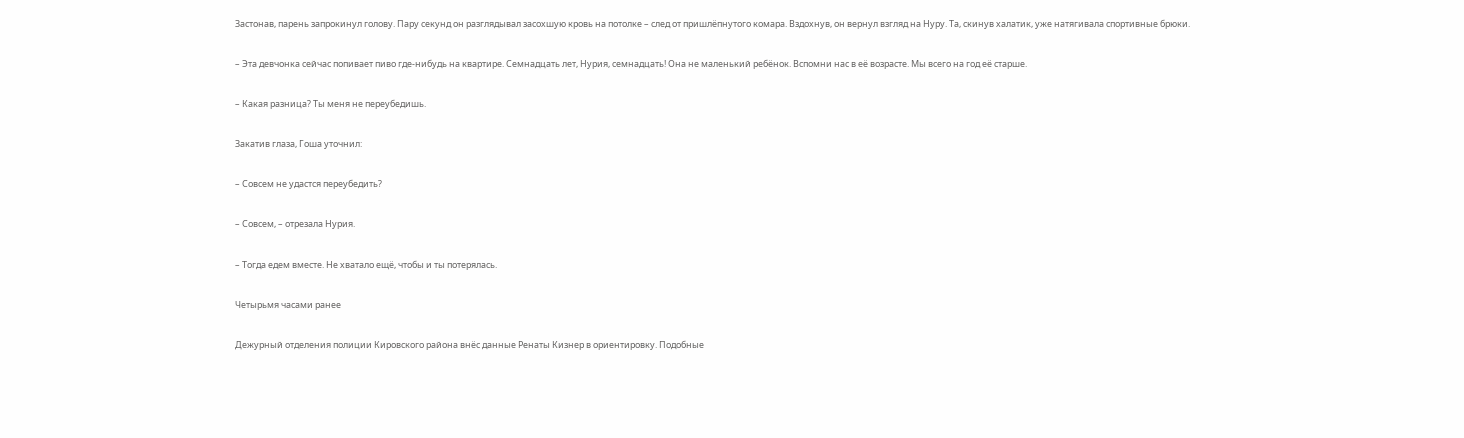Застонав, парень запрокинул голову. Пару секунд он разглядывал засохшую кровь на потолке – след от пришлёпнутого комара. Вздохнув, он вернул взгляд на Нуру. Та, скинув халатик, уже натягивала спортивные брюки.

– Эта девчонка сейчас попивает пиво где-нибудь на квартире. Семнадцать лет, Нурия, семнадцать! Она не маленький ребёнок. Вспомни нас в её возрасте. Мы всего на год её старше.

– Какая разница? Ты меня не переубедишь.

Закатив глаза, Гоша уточнил:

– Совсем не удастся переубедить?

– Совсем, – отрезала Нурия.

– Тогда едем вместе. Не хватало ещё, чтобы и ты потерялась.

Четырьмя часами ранее

Дежурный отделения полиции Кировского района внёс данные Ренаты Кизнер в ориентировку. Подобные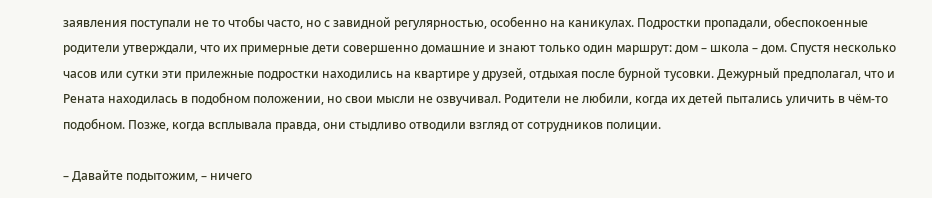заявления поступали не то чтобы часто, но с завидной регулярностью, особенно на каникулах. Подростки пропадали, обеспокоенные родители утверждали, что их примерные дети совершенно домашние и знают только один маршрут: дом – школа – дом. Спустя несколько часов или сутки эти прилежные подростки находились на квартире у друзей, отдыхая после бурной тусовки. Дежурный предполагал, что и Рената находилась в подобном положении, но свои мысли не озвучивал. Родители не любили, когда их детей пытались уличить в чём-то подобном. Позже, когда всплывала правда, они стыдливо отводили взгляд от сотрудников полиции.

– Давайте подытожим, – ничего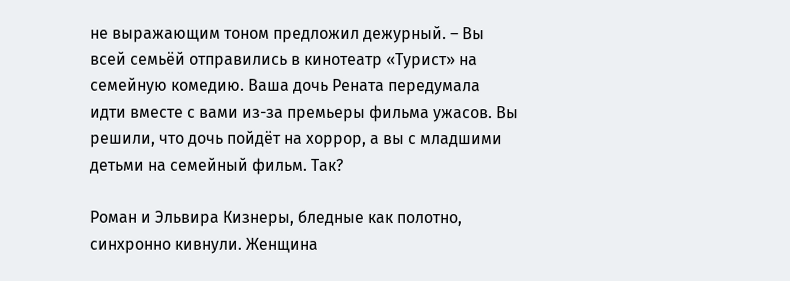не выражающим тоном предложил дежурный. – Вы всей семьёй отправились в кинотеатр «Турист» на семейную комедию. Ваша дочь Рената передумала идти вместе с вами из-за премьеры фильма ужасов. Вы решили, что дочь пойдёт на хоррор, а вы с младшими детьми на семейный фильм. Так?

Роман и Эльвира Кизнеры, бледные как полотно, синхронно кивнули. Женщина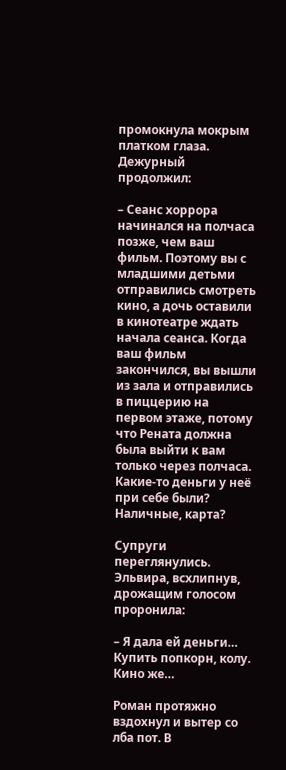промокнула мокрым платком глаза. Дежурный продолжил:

– Сеанс хоррора начинался на полчаса позже, чем ваш фильм. Поэтому вы с младшими детьми отправились смотреть кино, а дочь оставили в кинотеатре ждать начала сеанса. Когда ваш фильм закончился, вы вышли из зала и отправились в пиццерию на первом этаже, потому что Рената должна была выйти к вам только через полчаса. Какие-то деньги у неё при себе были? Наличные, карта?

Супруги переглянулись. Эльвира, всхлипнув, дрожащим голосом проронила:

– Я дала ей деньги… Купить попкорн, колу. Кино же…

Роман протяжно вздохнул и вытер со лба пот. В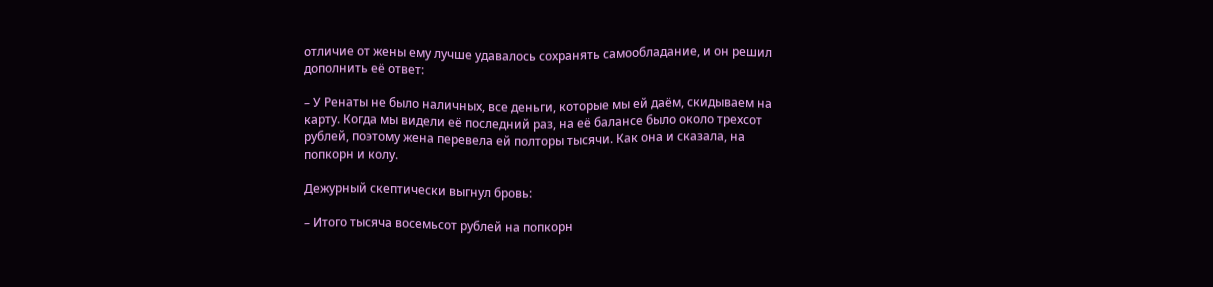отличие от жены ему лучше удавалось сохранять самообладание, и он решил дополнить её ответ:

– У Ренаты не было наличных, все деньги, которые мы ей даём, скидываем на карту. Когда мы видели её последний раз, на её балансе было около трехсот рублей, поэтому жена перевела ей полторы тысячи. Как она и сказала, на попкорн и колу.

Дежурный скептически выгнул бровь:

– Итого тысяча восемьсот рублей на попкорн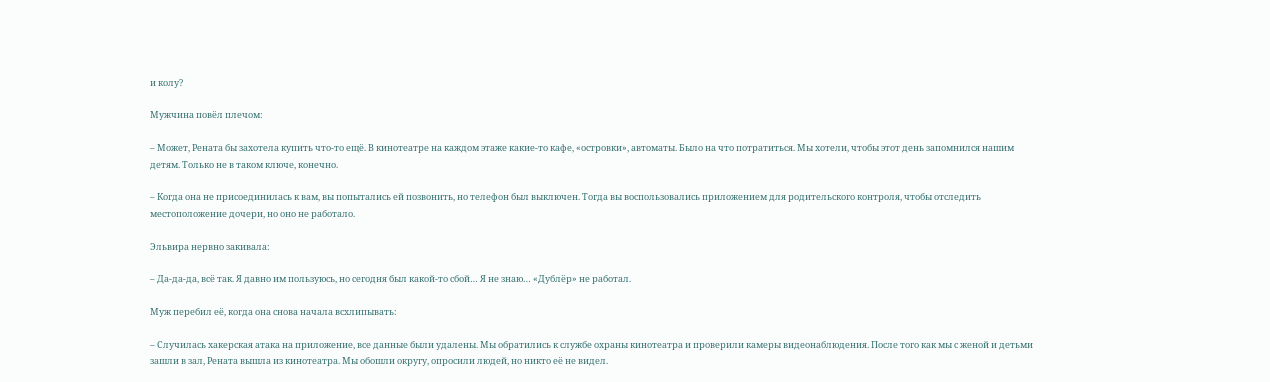и колу?

Мужчина повёл плечом:

– Может, Рената бы захотела купить что-то ещё. В кинотеатре на каждом этаже какие-то кафе, «островки», автоматы. Было на что потратиться. Мы хотели, чтобы этот день запомнился нашим детям. Только не в таком ключе, конечно.

– Когда она не присоединилась к вам, вы попытались ей позвонить, но телефон был выключен. Тогда вы воспользовались приложением для родительского контроля, чтобы отследить местоположение дочери, но оно не работало.

Эльвира нервно закивала:

– Да-да-да, всё так. Я давно им пользуюсь, но сегодня был какой-то сбой… Я не знаю… «Дублёр» не работал.

Муж перебил её, когда она снова начала всхлипывать:

– Случилась хакерская атака на приложение, все данные были удалены. Мы обратились к службе охраны кинотеатра и проверили камеры видеонаблюдения. После того как мы с женой и детьми зашли в зал, Рената вышла из кинотеатра. Мы обошли округу, опросили людей, но никто её не видел.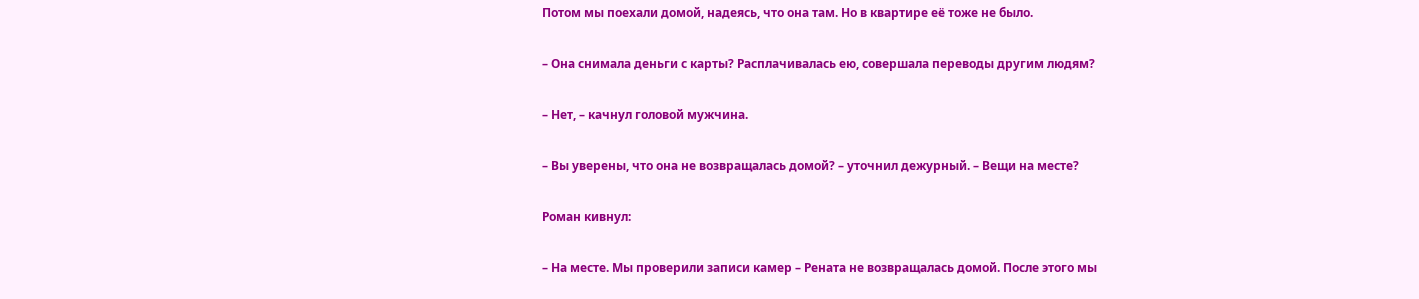Потом мы поехали домой, надеясь, что она там. Но в квартире её тоже не было.

– Она снимала деньги с карты? Расплачивалась ею, совершала переводы другим людям?

– Нет, – качнул головой мужчина.

– Вы уверены, что она не возвращалась домой? – уточнил дежурный. – Вещи на месте?

Роман кивнул:

– На месте. Мы проверили записи камер – Рената не возвращалась домой. После этого мы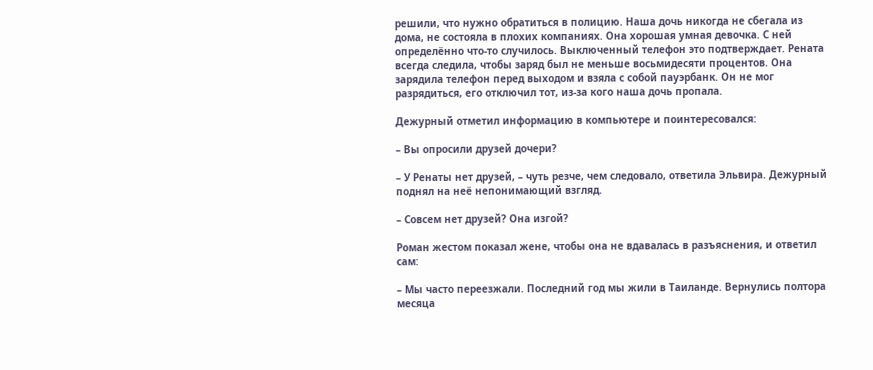решили, что нужно обратиться в полицию. Наша дочь никогда не сбегала из дома, не состояла в плохих компаниях. Она хорошая умная девочка. С ней определённо что-то случилось. Выключенный телефон это подтверждает. Рената всегда следила, чтобы заряд был не меньше восьмидесяти процентов. Она зарядила телефон перед выходом и взяла с собой пауэрбанк. Он не мог разрядиться, его отключил тот, из-за кого наша дочь пропала.

Дежурный отметил информацию в компьютере и поинтересовался:

– Вы опросили друзей дочери?

– У Ренаты нет друзей, – чуть резче, чем следовало, ответила Эльвира. Дежурный поднял на неё непонимающий взгляд.

– Совсем нет друзей? Она изгой?

Роман жестом показал жене, чтобы она не вдавалась в разъяснения, и ответил сам:

– Мы часто переезжали. Последний год мы жили в Таиланде. Вернулись полтора месяца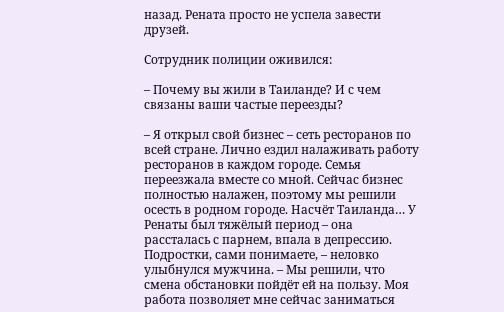назад. Рената просто не успела завести друзей.

Сотрудник полиции оживился:

– Почему вы жили в Таиланде? И с чем связаны ваши частые переезды?

– Я открыл свой бизнес – сеть ресторанов по всей стране. Лично ездил налаживать работу ресторанов в каждом городе. Семья переезжала вместе со мной. Сейчас бизнес полностью налажен, поэтому мы решили осесть в родном городе. Насчёт Таиланда… У Ренаты был тяжёлый период – она рассталась с парнем, впала в депрессию. Подростки, сами понимаете, – неловко улыбнулся мужчина. – Мы решили, что смена обстановки пойдёт ей на пользу. Моя работа позволяет мне сейчас заниматься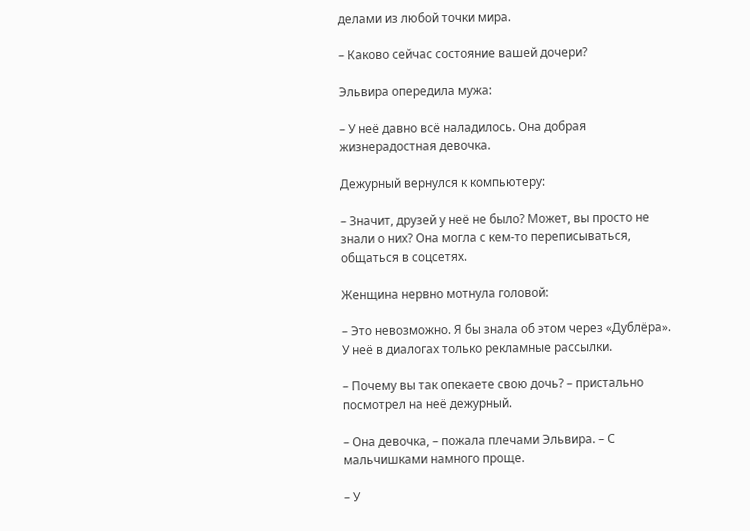делами из любой точки мира.

– Каково сейчас состояние вашей дочери?

Эльвира опередила мужа:

– У неё давно всё наладилось. Она добрая жизнерадостная девочка.

Дежурный вернулся к компьютеру:

– Значит, друзей у неё не было? Может, вы просто не знали о них? Она могла с кем-то переписываться, общаться в соцсетях.

Женщина нервно мотнула головой:

– Это невозможно. Я бы знала об этом через «Дублёра». У неё в диалогах только рекламные рассылки.

– Почему вы так опекаете свою дочь? – пристально посмотрел на неё дежурный.

– Она девочка, – пожала плечами Эльвира. – С мальчишками намного проще.

– У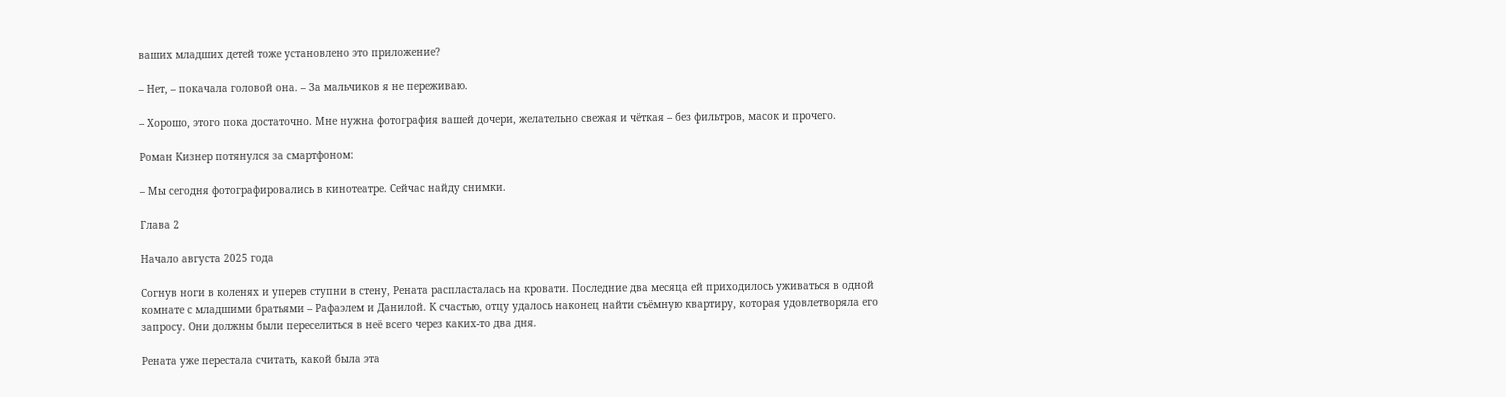ваших младших детей тоже установлено это приложение?

– Нет, – покачала головой она. – За мальчиков я не переживаю.

– Хорошо, этого пока достаточно. Мне нужна фотография вашей дочери, желательно свежая и чёткая – без фильтров, масок и прочего.

Роман Кизнер потянулся за смартфоном:

– Мы сегодня фотографировались в кинотеатре. Сейчас найду снимки.

Глава 2

Начало августа 2025 года

Согнув ноги в коленях и уперев ступни в стену, Рената распласталась на кровати. Последние два месяца ей приходилось уживаться в одной комнате с младшими братьями – Рафаэлем и Данилой. К счастью, отцу удалось наконец найти съёмную квартиру, которая удовлетворяла его запросу. Они должны были переселиться в неё всего через каких-то два дня.

Рената уже перестала считать, какой была эта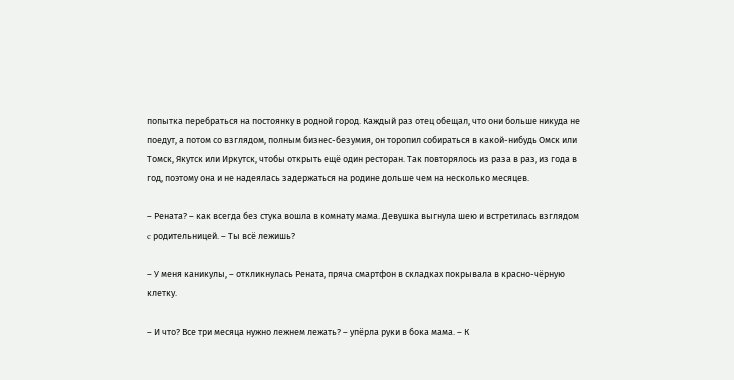попытка перебраться на постоянку в родной город. Каждый раз отец обещал, что они больше никуда не поедут, а потом со взглядом, полным бизнес-безумия, он торопил собираться в какой-нибудь Омск или Томск, Якутск или Иркутск, чтобы открыть ещё один ресторан. Так повторялось из раза в раз, из года в год, поэтому она и не надеялась задержаться на родине дольше чем на несколько месяцев.

– Рената? – как всегда без стука вошла в комнату мама. Девушка выгнула шею и встретилась взглядом c родительницей. – Ты всё лежишь?

– У меня каникулы, – откликнулась Рената, пряча смартфон в складках покрывала в красно-чёрную клетку.

– И что? Все три месяца нужно лежнем лежать? – упёрла руки в бока мама. – К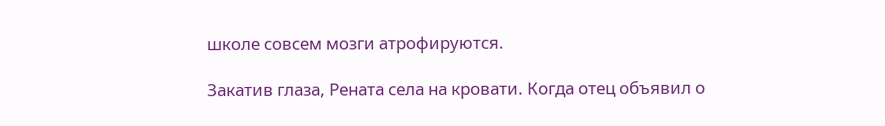школе совсем мозги атрофируются.

Закатив глаза, Рената села на кровати. Когда отец объявил о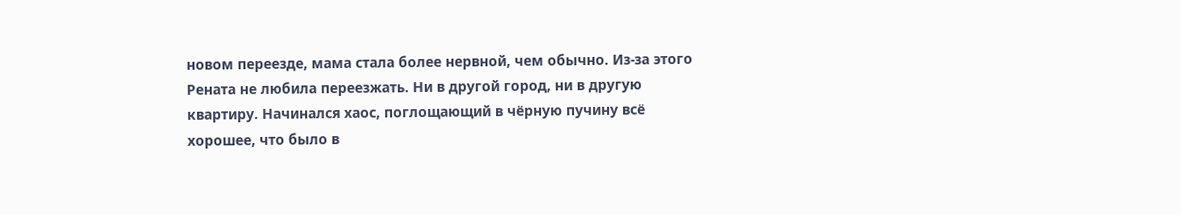новом переезде, мама стала более нервной, чем обычно. Из-за этого Рената не любила переезжать. Ни в другой город, ни в другую квартиру. Начинался хаос, поглощающий в чёрную пучину всё хорошее, что было в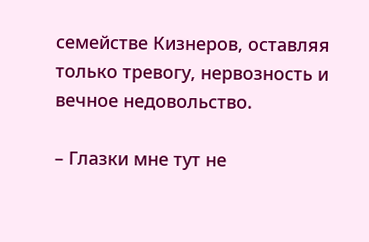семействе Кизнеров, оставляя только тревогу, нервозность и вечное недовольство.

– Глазки мне тут не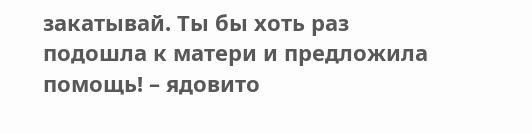закатывай. Ты бы хоть раз подошла к матери и предложила помощь! – ядовито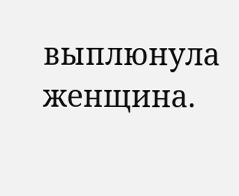выплюнула женщина.